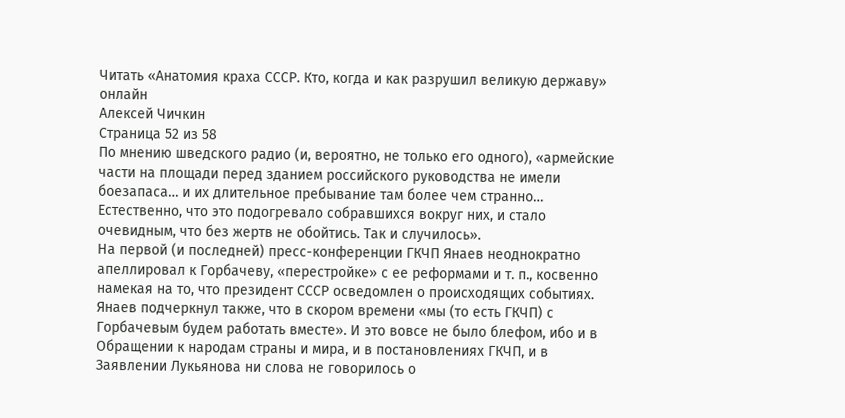Читать «Анатомия краха СССР. Кто, когда и как разрушил великую державу» онлайн
Алексей Чичкин
Страница 52 из 58
По мнению шведского радио (и, вероятно, не только его одного), «армейские части на площади перед зданием российского руководства не имели боезапаса… и их длительное пребывание там более чем странно… Естественно, что это подогревало собравшихся вокруг них, и стало очевидным, что без жертв не обойтись. Так и случилось».
На первой (и последней) пресс-конференции ГКЧП Янаев неоднократно апеллировал к Горбачеву, «перестройке» с ее реформами и т. п., косвенно намекая на то, что президент СССР осведомлен о происходящих событиях. Янаев подчеркнул также, что в скором времени «мы (то есть ГКЧП) с Горбачевым будем работать вместе». И это вовсе не было блефом, ибо и в Обращении к народам страны и мира, и в постановлениях ГКЧП, и в Заявлении Лукьянова ни слова не говорилось о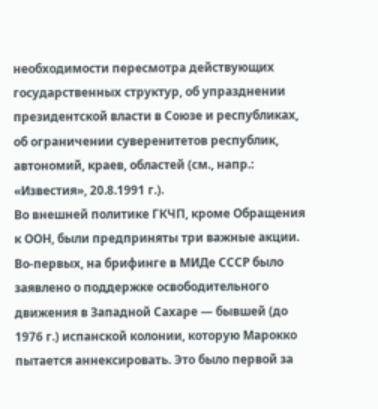необходимости пересмотра действующих государственных структур, об упразднении президентской власти в Союзе и республиках, об ограничении суверенитетов республик, автономий, краев, областей (см., напр.: «Известия», 20.8.1991 г.).
Во внешней политике ГКЧП, кроме Обращения к ООН, были предприняты три важные акции. Во-первых, на брифинге в МИДе СССР было заявлено о поддержке освободительного движения в Западной Сахаре — бывшей (до 1976 г.) испанской колонии, которую Марокко пытается аннексировать. Это было первой за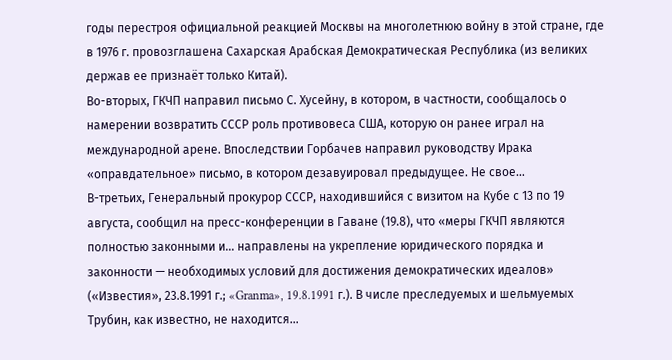годы перестроя официальной реакцией Москвы на многолетнюю войну в этой стране, где в 1976 г. провозглашена Сахарская Арабская Демократическая Республика (из великих держав ее признаёт только Китай).
Во-вторых, ГКЧП направил письмо С. Хусейну, в котором, в частности, сообщалось о намерении возвратить СССР роль противовеса США, которую он ранее играл на международной арене. Впоследствии Горбачев направил руководству Ирака «оправдательное» письмо, в котором дезавуировал предыдущее. Не свое…
В-третьих, Генеральный прокурор СССР, находившийся с визитом на Кубе с 13 по 19 августа, сообщил на пресс-конференции в Гаване (19.8), что «меры ГКЧП являются полностью законными и… направлены на укрепление юридического порядка и законности — необходимых условий для достижения демократических идеалов» («Известия», 23.8.1991 г.; «Granma», 19.8.1991 г.). В числе преследуемых и шельмуемых Трубин, как известно, не находится…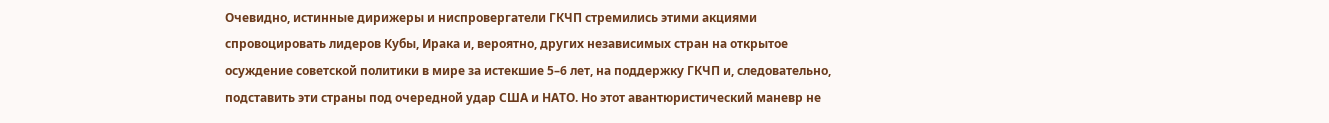Очевидно, истинные дирижеры и ниспровергатели ГКЧП стремились этими акциями спровоцировать лидеров Кубы, Ирака и, вероятно, других независимых стран на открытое осуждение советской политики в мире за истекшие 5–6 лет, на поддержку ГКЧП и, следовательно, подставить эти страны под очередной удар США и НАТО. Но этот авантюристический маневр не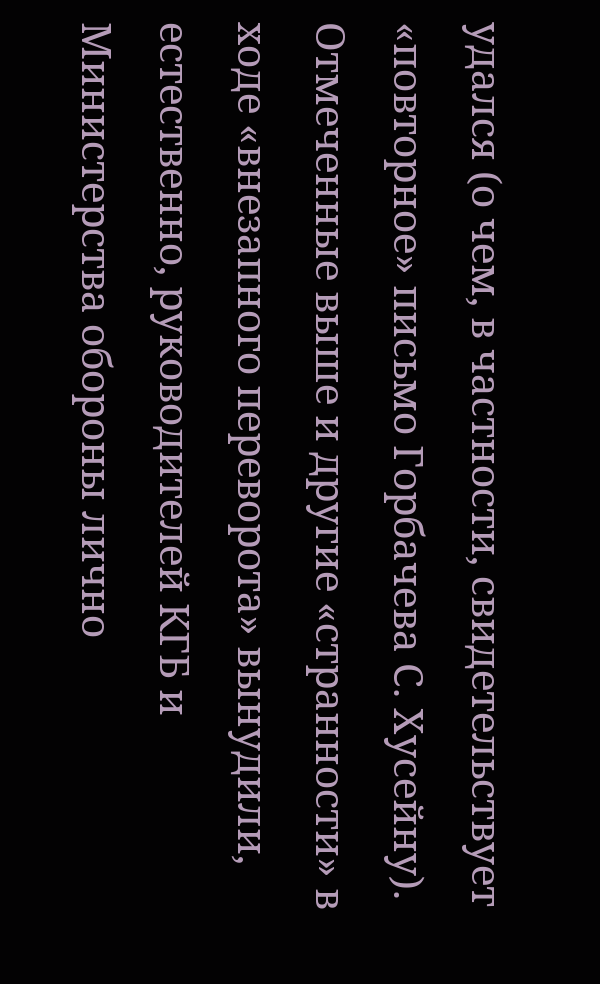удался (о чем, в частности, свидетельствует «повторное» письмо Горбачева С. Хусейну).
Отмеченные выше и другие «странности» в ходе «внезапного переворота» вынудили, естественно, руководителей КГБ и Министерства обороны лично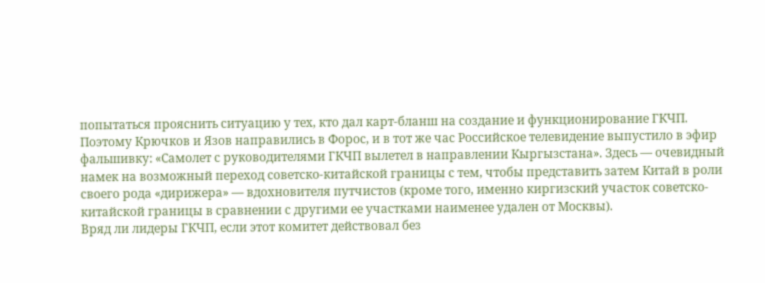попытаться прояснить ситуацию у тех, кто дал карт-бланш на создание и функционирование ГКЧП. Поэтому Крючков и Язов направились в Форос, и в тот же час Российское телевидение выпустило в эфир фальшивку: «Самолет с руководителями ГКЧП вылетел в направлении Кыргызстана». Здесь — очевидный намек на возможный переход советско-китайской границы с тем, чтобы представить затем Китай в роли своего рода «дирижера» — вдохновителя путчистов (кроме того, именно киргизский участок советско-китайской границы в сравнении с другими ее участками наименее удален от Москвы).
Вряд ли лидеры ГКЧП, если этот комитет действовал без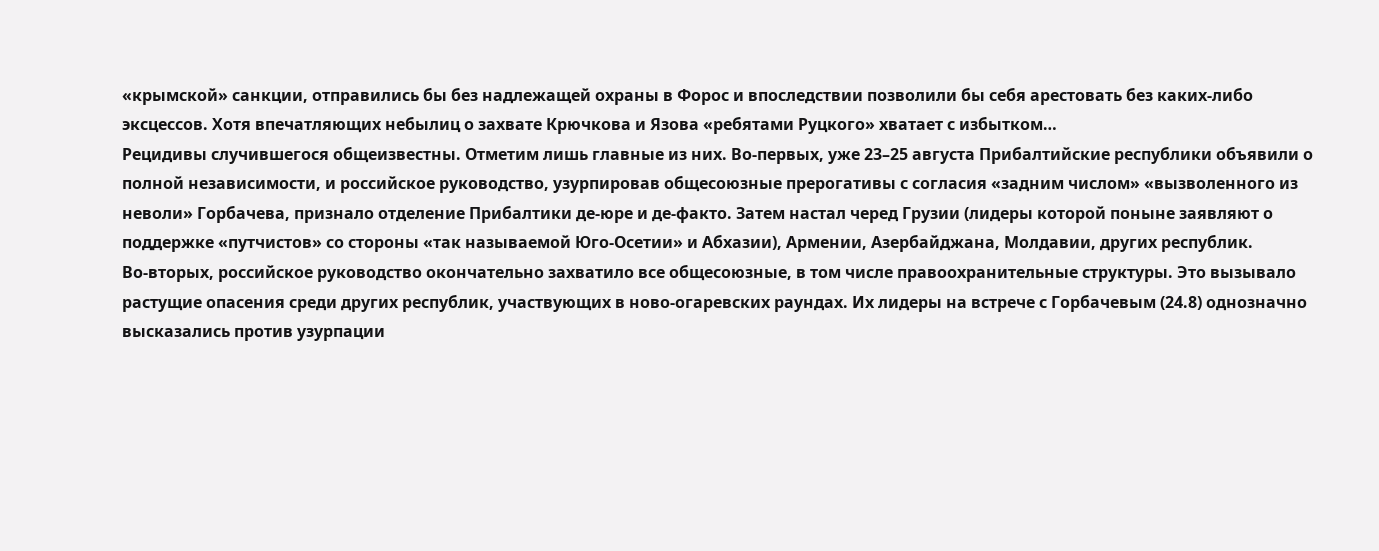«крымской» санкции, отправились бы без надлежащей охраны в Форос и впоследствии позволили бы себя арестовать без каких-либо эксцессов. Хотя впечатляющих небылиц о захвате Крючкова и Язова «ребятами Руцкого» хватает с избытком…
Рецидивы случившегося общеизвестны. Отметим лишь главные из них. Во-первых, уже 23–25 августа Прибалтийские республики объявили о полной независимости, и российское руководство, узурпировав общесоюзные прерогативы с согласия «задним числом» «вызволенного из неволи» Горбачева, признало отделение Прибалтики де-юре и де-факто. Затем настал черед Грузии (лидеры которой поныне заявляют о поддержке «путчистов» со стороны «так называемой Юго-Осетии» и Абхазии), Армении, Азербайджана, Молдавии, других республик.
Во-вторых, российское руководство окончательно захватило все общесоюзные, в том числе правоохранительные структуры. Это вызывало растущие опасения среди других республик, участвующих в ново-огаревских раундах. Их лидеры на встрече с Горбачевым (24.8) однозначно высказались против узурпации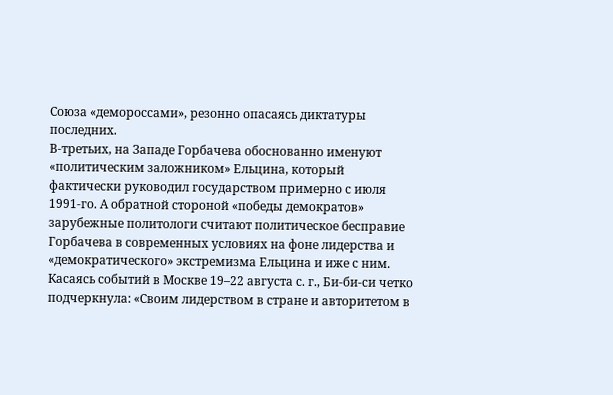Союза «демороссами», резонно опасаясь диктатуры последних.
В-третьих, на Западе Горбачева обоснованно именуют «политическим заложником» Ельцина, который фактически руководил государством примерно с июля 1991-го. А обратной стороной «победы демократов» зарубежные политологи считают политическое бесправие Горбачева в современных условиях на фоне лидерства и «демократического» экстремизма Ельцина и иже с ним. Касаясь событий в Москве 19–22 августа с. г., Би-би-си четко подчеркнула: «Своим лидерством в стране и авторитетом в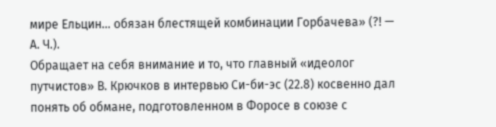мире Ельцин… обязан блестящей комбинации Горбачева» (?! — А. Ч.).
Обращает на себя внимание и то, что главный «идеолог путчистов» В. Крючков в интервью Си-би-эс (22.8) косвенно дал понять об обмане, подготовленном в Форосе в союзе с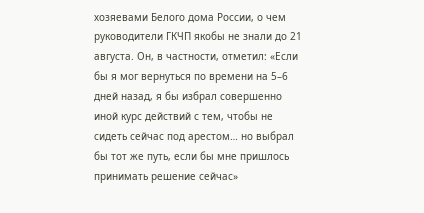хозяевами Белого дома России, о чем руководители ГКЧП якобы не знали до 21 августа. Он, в частности, отметил: «Если бы я мог вернуться по времени на 5–6 дней назад, я бы избрал совершенно иной курс действий с тем, чтобы не сидеть сейчас под арестом… но выбрал бы тот же путь, если бы мне пришлось принимать решение сейчас»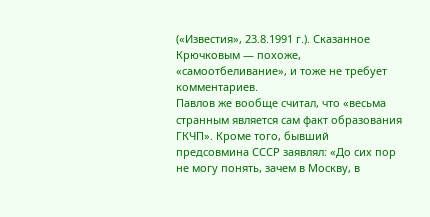(«Известия», 23.8.1991 г.). Сказанное Крючковым — похоже, «самоотбеливание», и тоже не требует комментариев.
Павлов же вообще считал, что «весьма странным является сам факт образования ГКЧП». Кроме того, бывший предсовмина СССР заявлял: «До сих пор не могу понять, зачем в Москву, в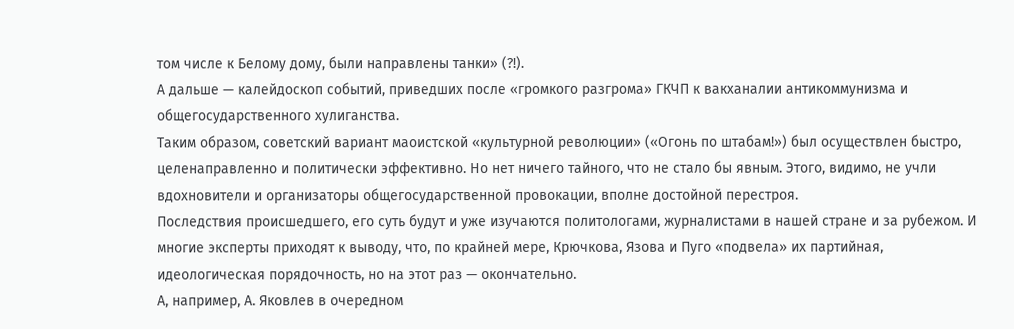том числе к Белому дому, были направлены танки» (?!).
А дальше — калейдоскоп событий, приведших после «громкого разгрома» ГКЧП к вакханалии антикоммунизма и общегосударственного хулиганства.
Таким образом, советский вариант маоистской «культурной революции» («Огонь по штабам!») был осуществлен быстро, целенаправленно и политически эффективно. Но нет ничего тайного, что не стало бы явным. Этого, видимо, не учли вдохновители и организаторы общегосударственной провокации, вполне достойной перестроя.
Последствия происшедшего, его суть будут и уже изучаются политологами, журналистами в нашей стране и за рубежом. И многие эксперты приходят к выводу, что, по крайней мере, Крючкова, Язова и Пуго «подвела» их партийная, идеологическая порядочность, но на этот раз — окончательно.
А, например, А. Яковлев в очередном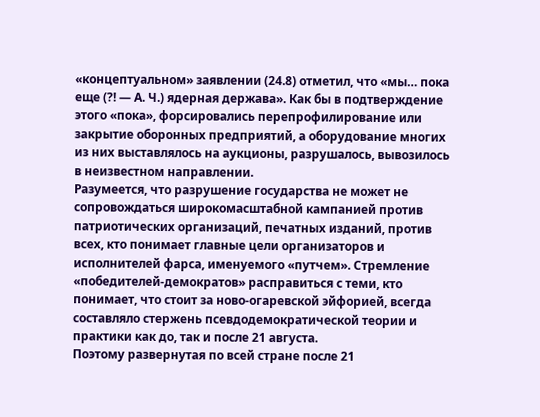«концептуальном» заявлении (24.8) отметил, что «мы… пока еще (?! — А. Ч.) ядерная держава». Как бы в подтверждение этого «пока», форсировались перепрофилирование или закрытие оборонных предприятий, а оборудование многих из них выставлялось на аукционы, разрушалось, вывозилось в неизвестном направлении.
Разумеется, что разрушение государства не может не сопровождаться широкомасштабной кампанией против патриотических организаций, печатных изданий, против всех, кто понимает главные цели организаторов и исполнителей фарса, именуемого «путчем». Стремление «победителей-демократов» расправиться с теми, кто понимает, что стоит за ново-огаревской эйфорией, всегда составляло стержень псевдодемократической теории и практики как до, так и после 21 августа.
Поэтому развернутая по всей стране после 21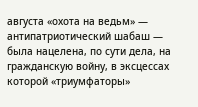августа «охота на ведьм» — антипатриотический шабаш — была нацелена, по сути дела, на гражданскую войну, в эксцессах которой «триумфаторы»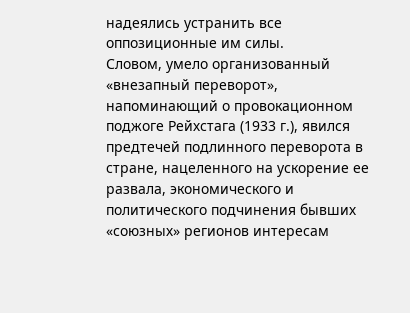надеялись устранить все оппозиционные им силы.
Словом, умело организованный «внезапный переворот», напоминающий о провокационном поджоге Рейхстага (1933 г.), явился предтечей подлинного переворота в стране, нацеленного на ускорение ее развала, экономического и политического подчинения бывших «союзных» регионов интересам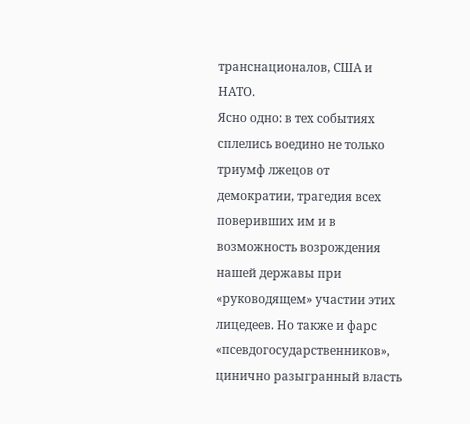транснационалов, США и НАТО.
Ясно одно: в тех событиях сплелись воедино не только триумф лжецов от демократии, трагедия всех поверивших им и в возможность возрождения нашей державы при «руководящем» участии этих лицедеев. Но также и фарс «псевдогосударственников», цинично разыгранный власть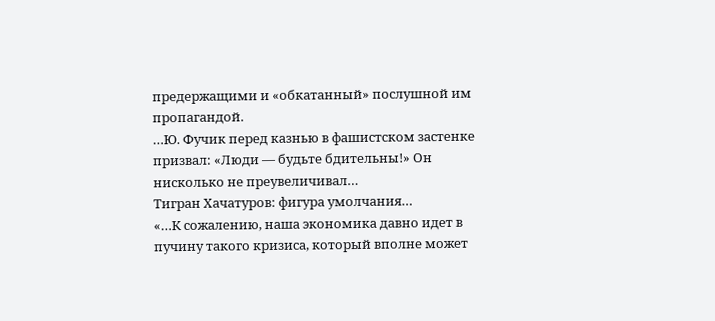предержащими и «обкатанный» послушной им пропагандой.
…Ю. Фучик перед казнью в фашистском застенке призвал: «Люди — будьте бдительны!» Он нисколько не преувеличивал…
Тигран Хачатуров: фигура умолчания…
«…К сожалению, наша экономика давно идет в пучину такого кризиса, который вполне может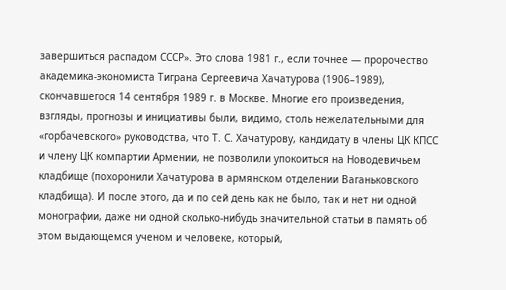завершиться распадом СССР». Это слова 1981 г., если точнее — пророчество академика-экономиста Тиграна Сергеевича Хачатурова (1906–1989), скончавшегося 14 сентября 1989 г. в Москве. Многие его произведения, взгляды, прогнозы и инициативы были, видимо, столь нежелательными для «горбачевского» руководства, что Т. С. Хачатурову, кандидату в члены ЦК КПСС и члену ЦК компартии Армении, не позволили упокоиться на Новодевичьем кладбище (похоронили Хачатурова в армянском отделении Ваганьковского кладбища). И после этого, да и по сей день как не было, так и нет ни одной монографии, даже ни одной сколько-нибудь значительной статьи в память об этом выдающемся ученом и человеке, который,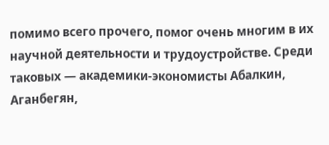помимо всего прочего, помог очень многим в их научной деятельности и трудоустройстве. Среди таковых — академики-экономисты Абалкин, Аганбегян,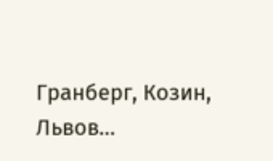Гранберг, Козин, Львов…